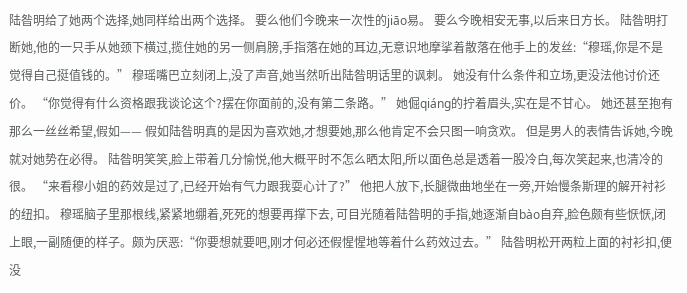陆昝明给了她两个选择,她同样给出两个选择。 要么他们今晚来一次性的jiāo易。 要么今晚相安无事,以后来日方长。 陆昝明打断她,他的一只手从她颈下横过,揽住她的另一侧肩膀,手指落在她的耳边,无意识地摩挲着散落在他手上的发丝:“穆瑶,你是不是觉得自己挺值钱的。” 穆瑶嘴巴立刻闭上,没了声音,她当然听出陆昝明话里的讽刺。 她没有什么条件和立场,更没法他讨价还价。 “你觉得有什么资格跟我谈论这个?摆在你面前的,没有第二条路。” 她倔qiáng的拧着眉头,实在是不甘心。 她还甚至抱有那么一丝丝希望,假如—— 假如陆昝明真的是因为喜欢她,才想要她,那么他肯定不会只图一响贪欢。 但是男人的表情告诉她,今晚就对她势在必得。 陆昝明笑笑,脸上带着几分愉悦,他大概平时不怎么晒太阳,所以面色总是透着一股冷白,每次笑起来,也清冷的很。 “来看穆小姐的药效是过了,已经开始有气力跟我耍心计了?” 他把人放下,长腿微曲地坐在一旁,开始慢条斯理的解开衬衫的纽扣。 穆瑶脑子里那根线,紧紧地绷着,死死的想要再撑下去, 可目光随着陆昝明的手指,她逐渐自bào自弃,脸色颇有些恹恹,闭上眼,一副随便的样子。颇为厌恶:“你要想就要吧,刚才何必还假惺惺地等着什么药效过去。” 陆昝明松开两粒上面的衬衫扣,便没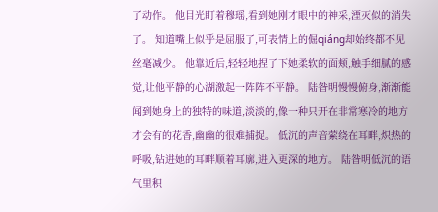了动作。 他目光盯着穆瑶,看到她刚才眼中的神采,湮灭似的消失了。 知道嘴上似乎是屈服了,可表情上的倔qiáng却始终都不见丝毫减少。 他靠近后,轻轻地捏了下她柔软的面颊,触手细腻的感觉,让他平静的心湖激起一阵阵不平静。 陆昝明慢慢俯身,渐渐能闻到她身上的独特的味道,淡淡的,像一种只开在非常寒冷的地方才会有的花香,幽幽的很难捕捉。 低沉的声音萦绕在耳畔,炽热的呼吸,钻进她的耳畔顺着耳廓,进入更深的地方。 陆昝明低沉的语气里积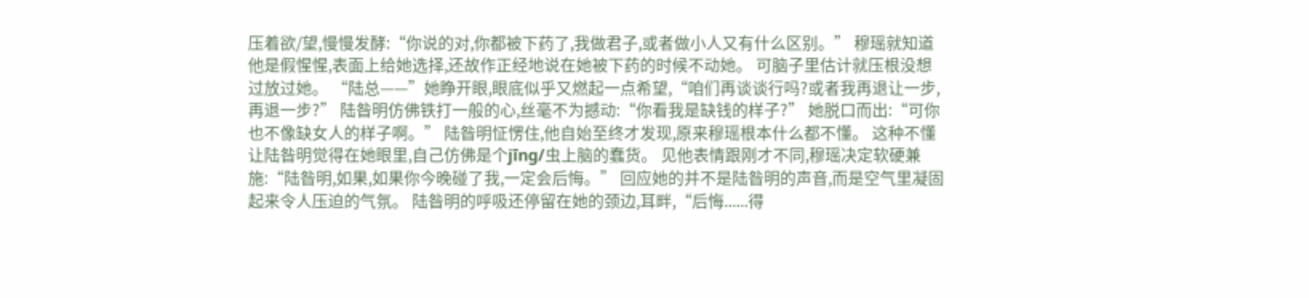压着欲/望,慢慢发酵:“你说的对,你都被下药了,我做君子,或者做小人又有什么区别。” 穆瑶就知道他是假惺惺,表面上给她选择,还故作正经地说在她被下药的时候不动她。 可脑子里估计就压根没想过放过她。 “陆总——”她睁开眼,眼底似乎又燃起一点希望,“咱们再谈谈行吗?或者我再退让一步,再退一步?” 陆昝明仿佛铁打一般的心,丝毫不为撼动:“你看我是缺钱的样子?” 她脱口而出:“可你也不像缺女人的样子啊。” 陆昝明怔愣住,他自始至终才发现,原来穆瑶根本什么都不懂。 这种不懂让陆昝明觉得在她眼里,自己仿佛是个jīng/虫上脑的蠢货。 见他表情跟刚才不同,穆瑶决定软硬兼施:“陆昝明,如果,如果你今晚碰了我,一定会后悔。” 回应她的并不是陆昝明的声音,而是空气里凝固起来令人压迫的气氛。 陆昝明的呼吸还停留在她的颈边,耳畔,“后悔......得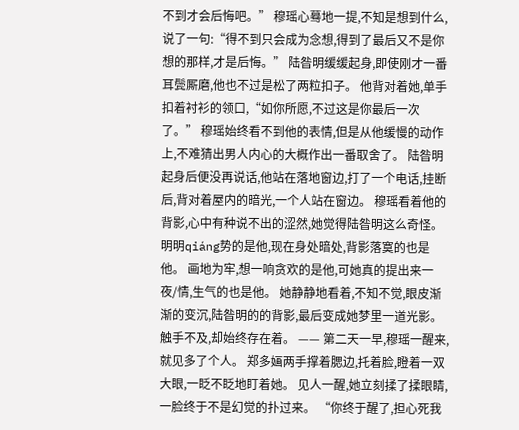不到才会后悔吧。” 穆瑶心蓦地一提,不知是想到什么,说了一句:“得不到只会成为念想,得到了最后又不是你想的那样,才是后悔。” 陆昝明缓缓起身,即使刚才一番耳鬓厮磨,他也不过是松了两粒扣子。 他背对着她,单手扣着衬衫的领口,“如你所愿,不过这是你最后一次了。” 穆瑶始终看不到他的表情,但是从他缓慢的动作上,不难猜出男人内心的大概作出一番取舍了。 陆昝明起身后便没再说话,他站在落地窗边,打了一个电话,挂断后,背对着屋内的暗光,一个人站在窗边。 穆瑶看着他的背影,心中有种说不出的涩然,她觉得陆昝明这么奇怪。 明明qiáng势的是他,现在身处暗处,背影落寞的也是他。 画地为牢,想一响贪欢的是他,可她真的提出来一夜/情,生气的也是他。 她静静地看着,不知不觉,眼皮渐渐的变沉,陆昝明的的背影,最后变成她梦里一道光影。 触手不及,却始终存在着。 —— 第二天一早,穆瑶一醒来,就见多了个人。 郑多婳两手撑着腮边,托着脸,瞪着一双大眼,一眨不眨地盯着她。 见人一醒,她立刻揉了揉眼睛,一脸终于不是幻觉的扑过来。 “你终于醒了,担心死我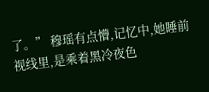了。” 穆瑶有点懵,记忆中,她睡前视线里,是乘着黑冷夜色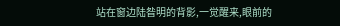站在窗边陆昝明的背影,一觉醒来,眼前的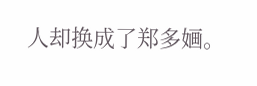人却换成了郑多婳。